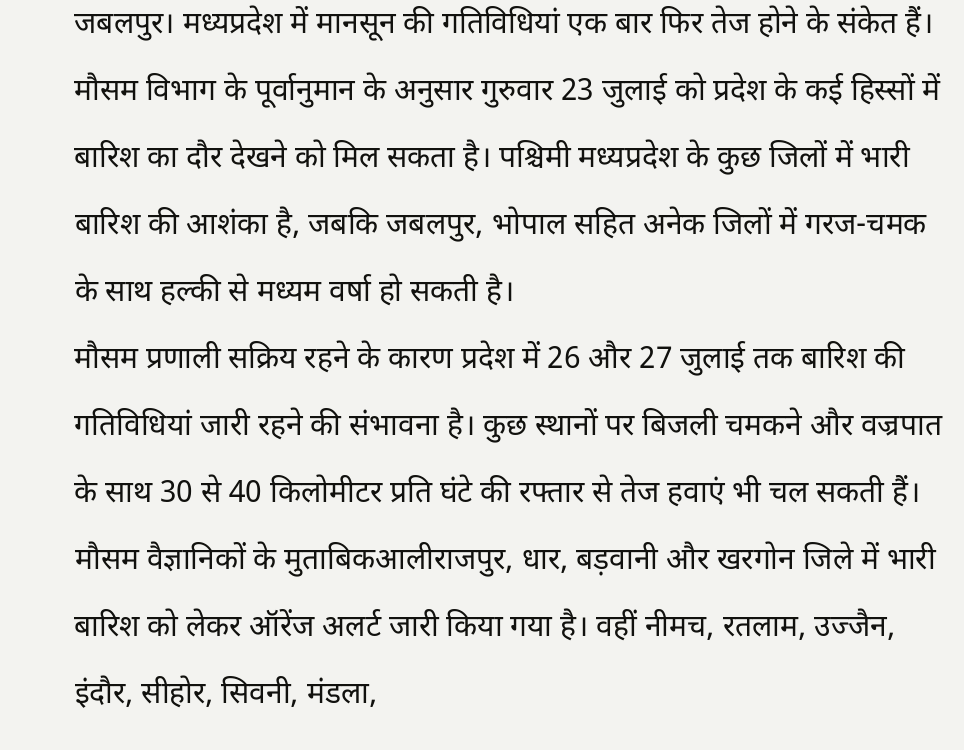जबलपुर। मध्यप्रदेश में मानसून की गतिविधियां एक बार फिर तेज होने के संकेत हैं। मौसम विभाग के पूर्वानुमान के अनुसार गुरुवार 23 जुलाई को प्रदेश के कई हिस्सों में बारिश का दौर देखने को मिल सकता है। पश्चिमी मध्यप्रदेश के कुछ जिलों में भारी बारिश की आशंका है, जबकि जबलपुर, भोपाल सहित अनेक जिलों में गरज-चमक के साथ हल्की से मध्यम वर्षा हो सकती है।
मौसम प्रणाली सक्रिय रहने के कारण प्रदेश में 26 और 27 जुलाई तक बारिश की गतिविधियां जारी रहने की संभावना है। कुछ स्थानों पर बिजली चमकने और वज्रपात के साथ 30 से 40 किलोमीटर प्रति घंटे की रफ्तार से तेज हवाएं भी चल सकती हैं।
मौसम वैज्ञानिकों के मुताबिकआलीराजपुर, धार, बड़वानी और खरगोन जिले में भारी बारिश को लेकर ऑरेंज अलर्ट जारी किया गया है। वहीं नीमच, रतलाम, उज्जैन, इंदौर, सीहोर, सिवनी, मंडला,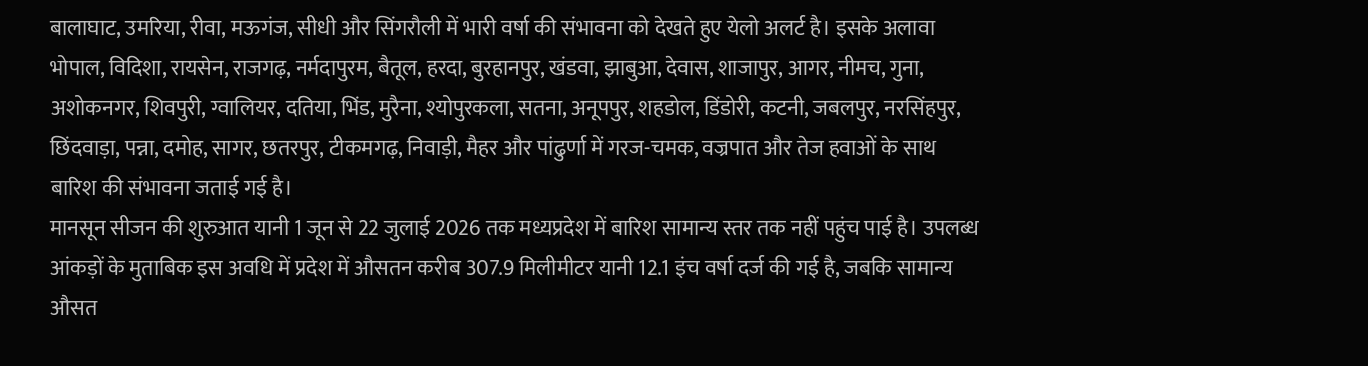बालाघाट, उमरिया, रीवा, मऊगंज, सीधी और सिंगरौली में भारी वर्षा की संभावना को देखते हुए येलो अलर्ट है। इसके अलावा भोपाल, विदिशा, रायसेन, राजगढ़, नर्मदापुरम, बैतूल, हरदा, बुरहानपुर, खंडवा, झाबुआ, देवास, शाजापुर, आगर, नीमच, गुना, अशोकनगर, शिवपुरी, ग्वालियर, दतिया, भिंड, मुरैना, श्योपुरकला, सतना, अनूपपुर, शहडोल, डिंडोरी, कटनी, जबलपुर, नरसिंहपुर, छिंदवाड़ा, पन्ना, दमोह, सागर, छतरपुर, टीकमगढ़, निवाड़ी, मैहर और पांढुर्णा में गरज-चमक, वज्रपात और तेज हवाओं के साथ बारिश की संभावना जताई गई है।
मानसून सीजन की शुरुआत यानी 1 जून से 22 जुलाई 2026 तक मध्यप्रदेश में बारिश सामान्य स्तर तक नहीं पहुंच पाई है। उपलब्ध आंकड़ों के मुताबिक इस अवधि में प्रदेश में औसतन करीब 307.9 मिलीमीटर यानी 12.1 इंच वर्षा दर्ज की गई है, जबकि सामान्य औसत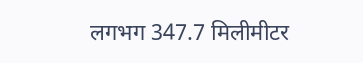लगभग 347.7 मिलीमीटर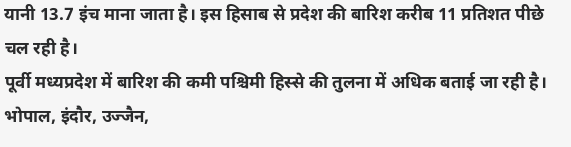यानी 13.7 इंच माना जाता है। इस हिसाब से प्रदेश की बारिश करीब 11 प्रतिशत पीछे चल रही है।
पूर्वी मध्यप्रदेश में बारिश की कमी पश्चिमी हिस्से की तुलना में अधिक बताई जा रही है। भोपाल, इंदौर, उज्जैन,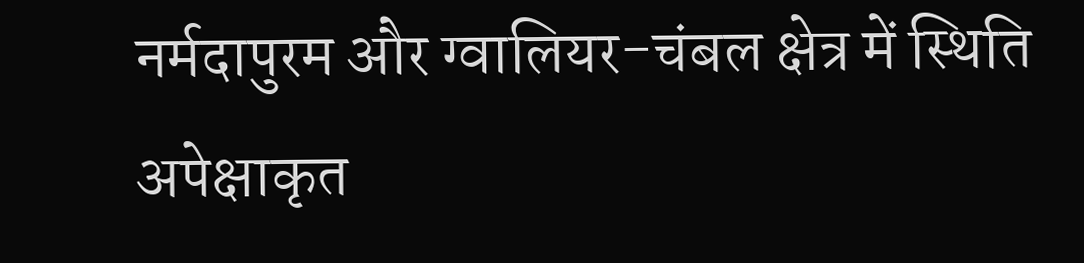नर्मदापुरम और ग्वालियर-चंबल क्षेत्र में स्थिति अपेक्षाकृत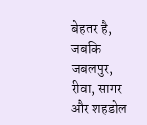बेहतर है, जबकि जबलपुर, रीवा, सागर और शहडोल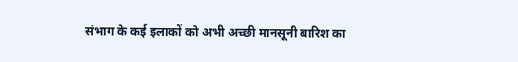संभाग के कई इलाकों को अभी अच्छी मानसूनी बारिश का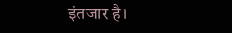इंतजार है।